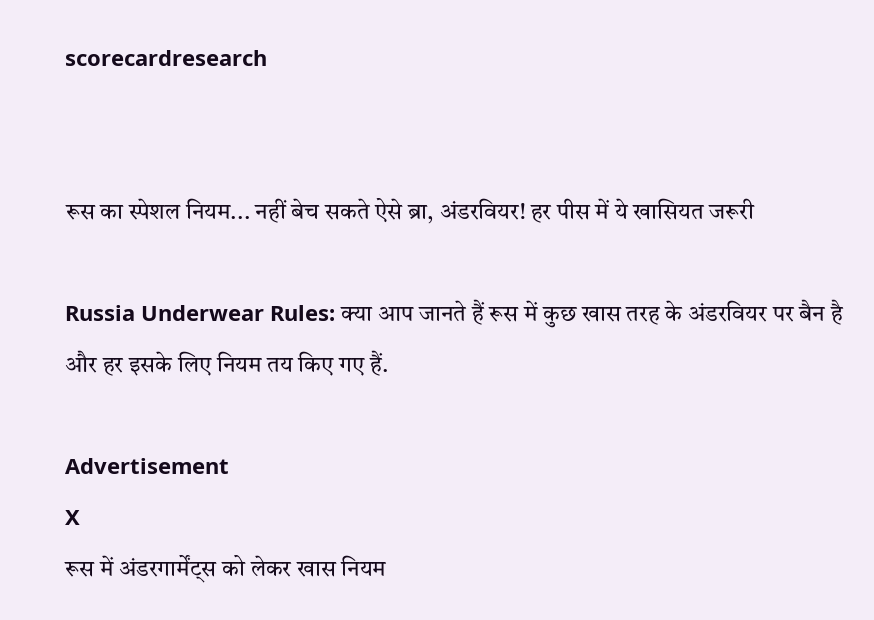scorecardresearch


रूस का स्पेशल नियम... नहीं बेच सकते ऐसे ब्रा, अंडरवियर! हर पीस में ये खासियत जरूरी

Russia Underwear Rules: क्या आप जानते हैं रूस में कुछ खास तरह के अंडरवियर पर बैन है और हर इसके लिए नियम तय किए गए हैं.

Advertisement
X
रूस में अंडरगार्मेंट्स को लेकर खास नियम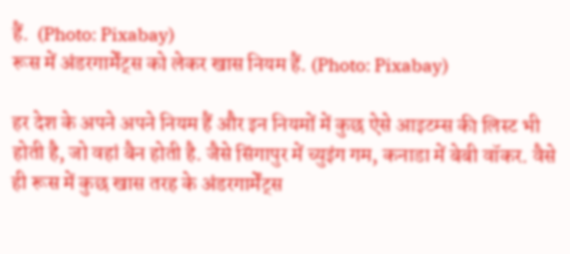हैं.  (Photo: Pixabay)
रूस में अंडरगार्मेंट्स को लेकर खास नियम हैं. (Photo: Pixabay)

हर देश के अपने अपने नियम हैं और इन नियमों में कुछ ऐसे आइटम्स की लिस्ट भी होती है, जो वहां बैन होती है. जैसे सिंगापुर में च्युइंग गम, कनाडा में बेबी वॉकर. वैसे ही रूस में कुछ खास तरह के अंडरगार्मेंट्स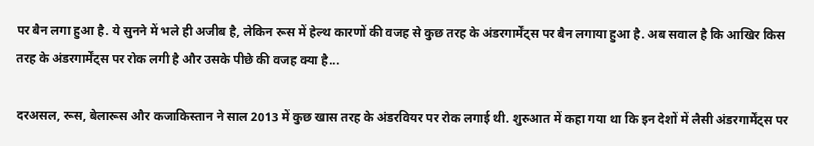पर बैन लगा हुआ है. ये सुनने में भले ही अजीब है, लेकिन रूस में हेल्थ कारणों की वजह से कुछ तरह के अंडरगार्मेंट्स पर बैन लगाया हुआ है. अब सवाल है कि आखिर किस तरह के अंडरगार्मेंट्स पर रोक लगी है और उसके पीछे की वजह क्या है...

दरअसल, रूस, बेलारूस और कजाकिस्तान ने साल 2013 में कुछ खास तरह के अंडरवियर पर रोक लगाई थी. शुरुआत में कहा गया था कि इन देशों में लैसी अंडरगार्मेंट्स पर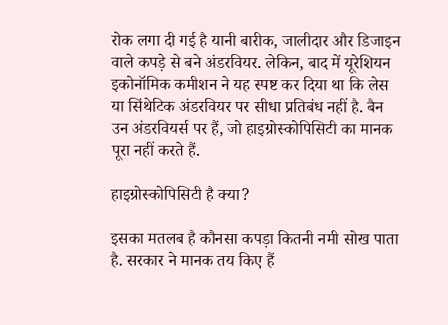रोक लगा दी गई है यानी बारीक, जालीदार और डिजाइन वाले कपड़े से बने अंडरवियर. लेकिन, बाद में यूरेशियन इकोनॉमिक कमीशन ने यह स्पष्ट कर दिया था कि लेस या सिंथेटिक अंडरवियर पर सीधा प्रतिबंध नहीं है. बैन उन अंडरवियर्स पर हैं, जो हाइग्रोस्कोपिसिटी का मानक पूरा नहीं करते हैं.

हाइग्रोस्कोपिसिटी है क्या?

इसका मतलब है कौनसा कपड़ा कितनी नमी सोख पाता है. सरकार ने मानक तय किए हैं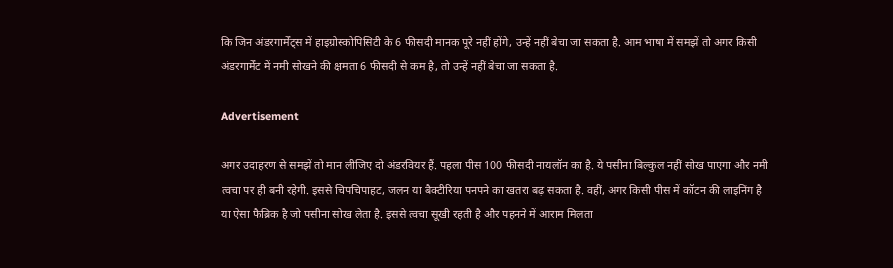कि जिन अंडरगार्मेंट्स में हाइग्रोस्कोपिसिटी के 6 फीसदी मानक पूरे नहीं होंगे, उन्हें नहीं बेचा जा सकता है. आम भाषा में समझें तो अगर किसी अंडरगार्मेंट में नमी सोखने की क्षमता 6 फीसदी से कम है, तो उन्हें नहीं बेचा जा सकता है.

Advertisement

अगर उदाहरण से समझें तो मान लीजिए दो अंडरवियर हैं. पहला पीस 100 फीसदी नायलॉन का है. ये पसीना बिल्कुल नहीं सोख पाएगा और नमी त्वचा पर ही बनी रहेगी. इससे चिपचिपाहट, जलन या बैक्टीरिया पनपने का खतरा बढ़ सकता है. वहीं, अगर किसी पीस में कॉटन की लाइनिंग है या ऐसा फैब्रिक है जो पसीना सोख लेता है. इससे त्वचा सूखी रहती है और पहनने में आराम मिलता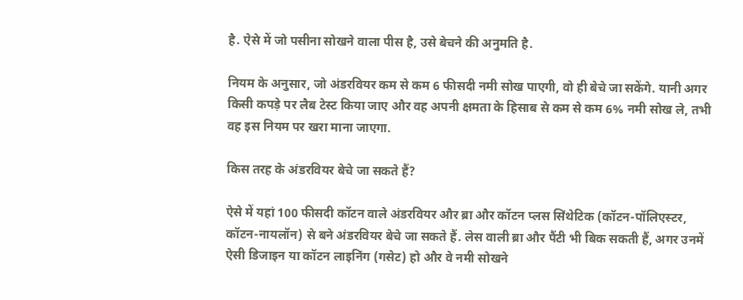है. ऐसे में जो पसीना सोखने वाला पीस है, उसे बेचने की अनुमति है.

नियम के अनुसार, जो अंडरवियर कम से कम 6 फीसदी नमी सोख पाएगी, वो ही बेचे जा सकेंगे. यानी अगर किसी कपड़े पर लैब टेस्ट किया जाए और वह अपनी क्षमता के हिसाब से कम से कम 6% नमी सोख ले, तभी वह इस नियम पर खरा माना जाएगा.

किस तरह के अंडरवियर बेचे जा सकते हैं?

ऐसे में यहां 100 फीसदी कॉटन वाले अंडरवियर और ब्रा और कॉटन प्लस सिंथेटिक (कॉटन-पॉलिएस्टर, कॉटन-नायलॉन) से बने अंडरवियर बेचे जा सकते हैं. लेस वाली ब्रा और पैंटी भी बिक सकती हैं, अगर उनमें ऐसी डिजाइन या कॉटन लाइनिंग (गसेट) हो और वे नमी सोखने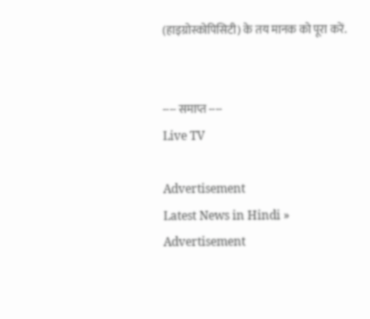(हाइग्रोस्कोपिसिटी) के तय मानक को पूरा करें.


---- समाप्त ----
Live TV

Advertisement
Latest News in Hindi »
Advertisement